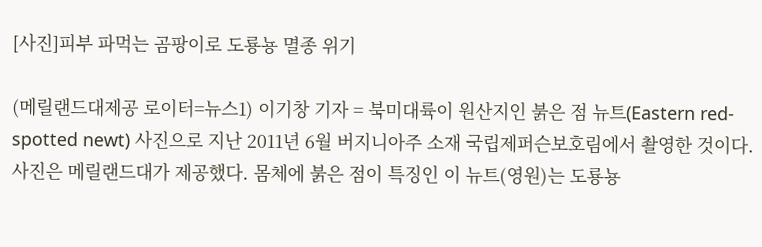[사진]피부 파먹는 곰팡이로 도룡뇽 멸종 위기

(메릴랜드대제공 로이터=뉴스1) 이기창 기자 = 북미대륙이 원산지인 붉은 점 뉴트(Eastern red-spotted newt) 사진으로 지난 2011년 6월 버지니아주 소재 국립제퍼슨보호림에서 촬영한 것이다. 사진은 메릴랜드대가 제공했다. 몸체에 붉은 점이 특징인 이 뉴트(영원)는 도룡뇽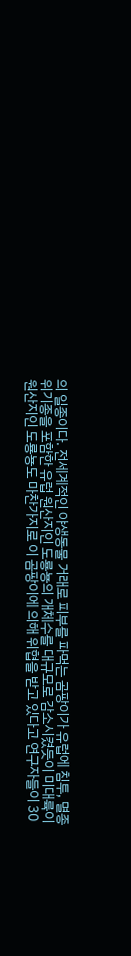의 일종이다. 전세계적인 야생동물 거래로 피부를 파먹는 곰팡이가 유럽에 침투, 멸종위기종을 포함한 유럽 원산지인 도룡뇽의 개체수를 대규모로 감소시켰듯이 미대륙이 원산지인 도룡뇽도 마찬가지로 이 곰팡이에 의해 위협을 받고 있다고 연구자들이 30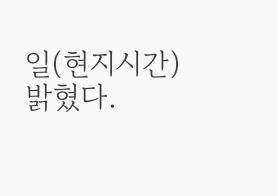일(현지시간) 밝혔다.